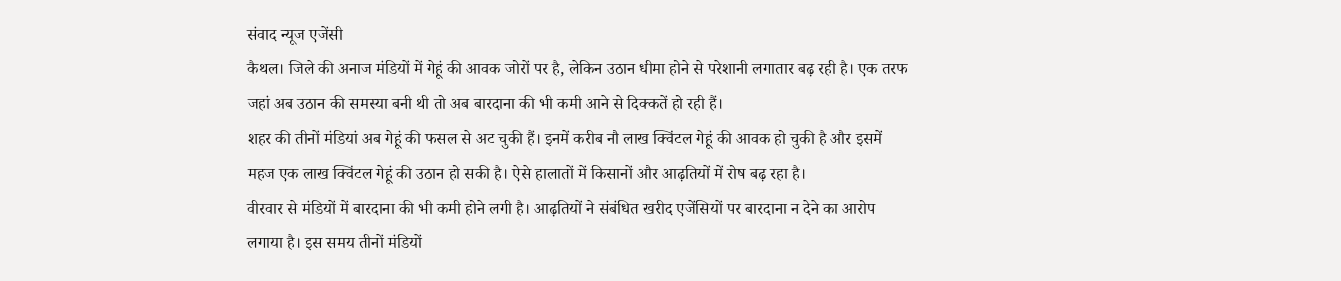संवाद न्यूज एजेंसी
कैथल। जिले की अनाज मंडियों में गेहूं की आवक जोरों पर है, लेकिन उठान धीमा होने से परेशानी लगातार बढ़ रही है। एक तरफ जहां अब उठान की समस्या बनी थी तो अब बारदाना की भी कमी आने से दिक्कतें हो रही हैं।
शहर की तीनों मंडियां अब गेहूं की फसल से अट चुकी हैं। इनमें करीब नौ लाख क्विंटल गेहूं की आवक हो चुकी है और इसमें महज एक लाख क्विंटल गेहूं की उठान हो सकी है। ऐसे हालातों में किसानों और आढ़तियों में रोष बढ़ रहा है।
वीरवार से मंडियों में बारदाना की भी कमी होने लगी है। आढ़तियों ने संबंधित खरीद एजेंसियों पर बारदाना न देने का आरोप लगाया है। इस समय तीनों मंडियों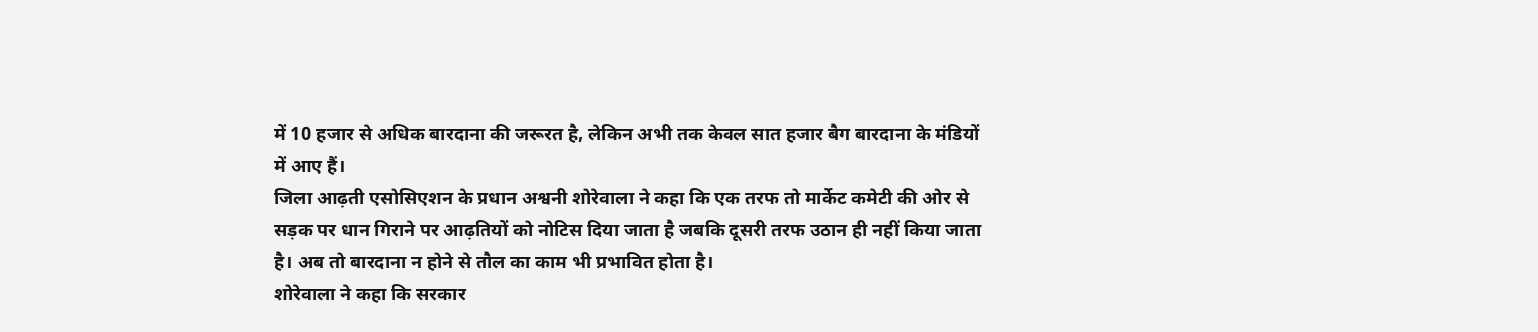में 10 हजार से अधिक बारदाना की जरूरत है, लेकिन अभी तक केवल सात हजार बैग बारदाना के मंडियों में आए हैं।
जिला आढ़ती एसोसिएशन के प्रधान अश्वनी शोरेवाला ने कहा कि एक तरफ तो मार्केट कमेटी की ओर से सड़क पर धान गिराने पर आढ़तियों को नोटिस दिया जाता है जबकि दूसरी तरफ उठान ही नहीं किया जाता है। अब तो बारदाना न होने से तौल का काम भी प्रभावित होता है।
शोरेवाला ने कहा कि सरकार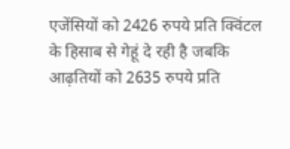एजेंसियों को 2426 रुपये प्रति क्विंटल के हिसाब से गेहूं दे रही है जबकि आढ़तियों को 2635 रुपये प्रति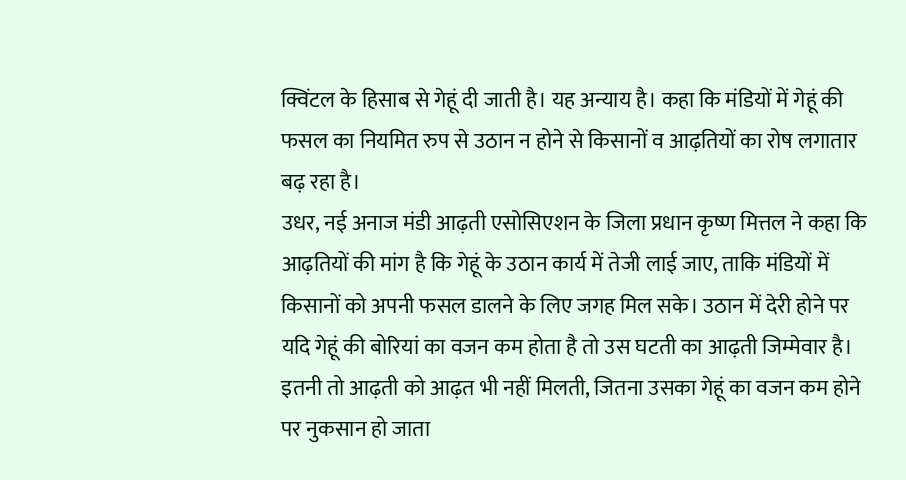क्विंटल के हिसाब से गेहूं दी जाती है। यह अन्याय है। कहा कि मंडियों में गेहूं की फसल का नियमित रुप से उठान न होने से किसानों व आढ़तियों का रोष लगातार बढ़ रहा है।
उधर, नई अनाज मंडी आढ़ती एसोसिएशन के जिला प्रधान कृष्ण मित्तल ने कहा कि आढ़तियों की मांग है कि गेहूं के उठान कार्य में तेजी लाई जाए, ताकि मंडियों में किसानों को अपनी फसल डालने के लिए जगह मिल सके। उठान में देरी होने पर यदि गेहूं की बोरियां का वजन कम होता है तो उस घटती का आढ़ती जिम्मेवार है। इतनी तो आढ़ती को आढ़त भी नहीं मिलती, जितना उसका गेहूं का वजन कम होने पर नुकसान हो जाता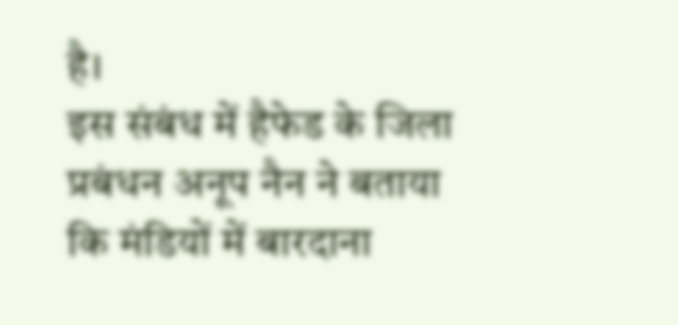है।
इस संबंध में हैफेड के जिला प्रबंधन अनूप नैन ने बताया कि मंडियों में बारदाना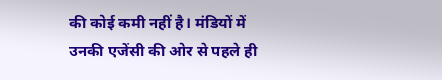की कोई कमी नहीं है। मंडियों में उनकी एजेंसी की ओर से पहले ही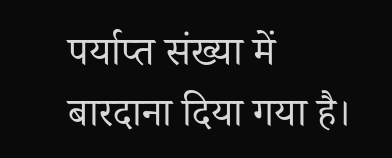पर्याप्त संख्या में बारदाना दिया गया है।